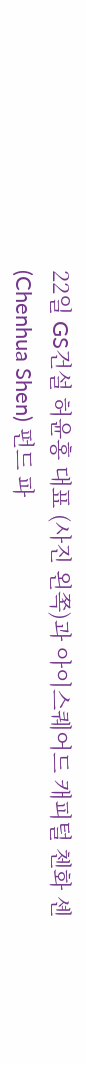22일 GS건설 허윤홍 대표 (사진 왼쪽)과 아이스퀘어드 캐피털 첸화 셴(Chenhua Shen) 펀드 파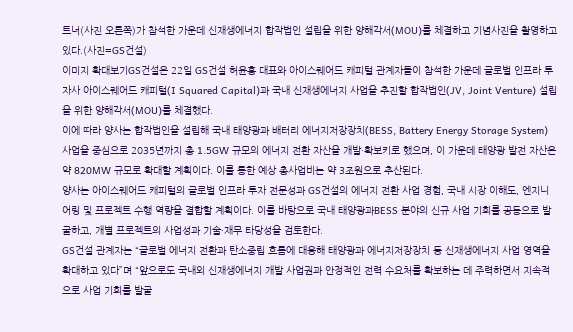트너(사진 오른쪽)가 참석한 가운데 신재생에너지 합작법인 설립을 위한 양해각서(MOU)를 체결하고 기념사진을 촬영하고 있다.(사진=GS건설)
이미지 확대보기GS건설은 22일 GS건설 허윤홍 대표와 아이스퀘어드 캐피털 관계자들이 참석한 가운데 글로벌 인프라 투자사 아이스퀘어드 캐피털(I Squared Capital)과 국내 신재생에너지 사업을 추진할 합작법인(JV, Joint Venture) 설립을 위한 양해각서(MOU)를 체결했다.
이에 따라 양사는 합작법인을 설립해 국내 태양광과 배터리 에너지저장장치(BESS, Battery Energy Storage System) 사업을 중심으로 2035년까지 총 1.5GW 규모의 에너지 전환 자산을 개발·확보키로 했으며, 이 가운데 태양광 발전 자산은 약 820MW 규모로 확대할 계획이다. 이를 통한 예상 총사업비는 약 3조원으로 추산된다.
양사는 아이스퀘어드 캐피털의 글로벌 인프라 투자 전문성과 GS건설의 에너지 전환 사업 경험, 국내 시장 이해도, 엔지니어링 및 프로젝트 수행 역량을 결합할 계획이다. 이를 바탕으로 국내 태양광과BESS 분야의 신규 사업 기회를 공동으로 발굴하고, 개별 프로젝트의 사업성과 기술·재무 타당성을 검토한다.
GS건설 관계자는 “글로벌 에너지 전환과 탄소중립 흐름에 대응해 태양광과 에너지저장장치 등 신재생에너지 사업 영역을 확대하고 있다”며 “앞으로도 국내외 신재생에너지 개발 사업권과 안정적인 전력 수요처를 확보하는 데 주력하면서 지속적으로 사업 기회를 발굴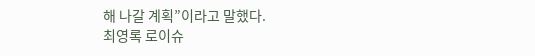해 나갈 계획”이라고 말했다.
최영록 로이슈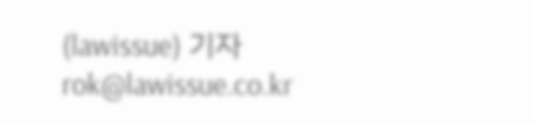(lawissue) 기자 rok@lawissue.co.kr